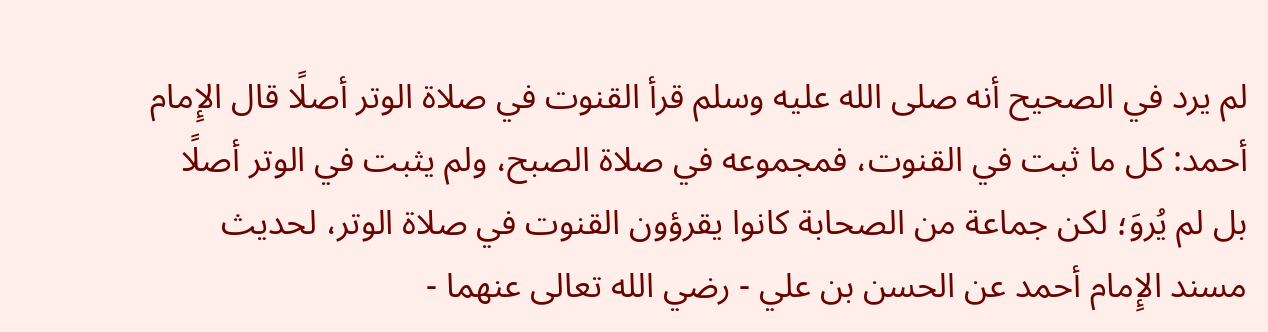لم يرد في الصحيح أنه صلى الله عليه وسلم قرأ القنوت في صلاة الوتر أصلًا قال الإِمام أحمد: كل ما ثبت في القنوت، فمجموعه في صلاة الصبح، ولم يثبت في الوتر أصلًا بل لم يُروَ؛ لكن جماعة من الصحابة كانوا يقرؤون القنوت في صلاة الوتر، لحديث مسند الإِمام أحمد عن الحسن بن علي - رضي الله تعالى عنهما -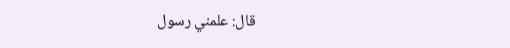قال: علمني رسول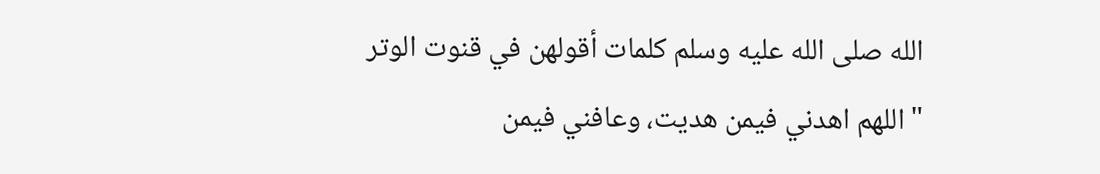الله صلى الله عليه وسلم كلمات أقولهن في قنوت الوتر
"اللهم اهدني فيمن هديت، وعافني فيمن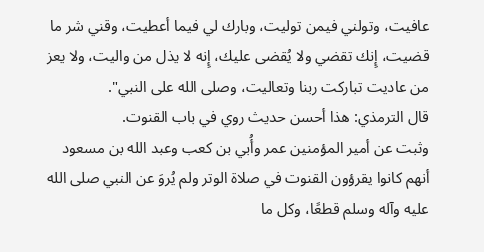عافيت، وتولني فيمن توليت، وبارك لي فيما أعطيت، وقني شر ما قضيت، إِنك تقضي ولا يُقضى عليك، إِنه لا يذل من واليت، ولا يعز من عاديت تباركت ربنا وتعاليت، وصلى الله على النبي".
قال الترمذي: هذا أحسن حديث روي في باب القنوت.
وثبت عن أمير المؤمنين عمر وأُبي بن كعب وعبد الله بن مسعود أنهم كانوا يقرؤون القنوت في صلاة الوتر ولم يُروَ عن النبي صلى الله عليه وآله وسلم قطعًا، وكل ما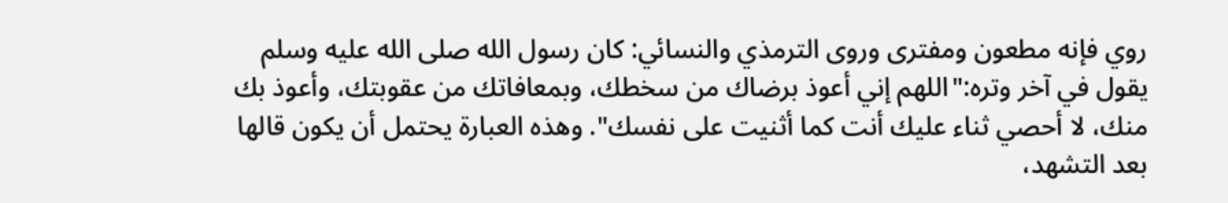روي فإنه مطعون ومفترى وروى الترمذي والنسائي: كان رسول الله صلى الله عليه وسلم يقول في آخر وتره:"اللهم إني أعوذ برضاك من سخطك، وبمعافاتك من عقوبتك، وأعوذ بك منك، لا أحصي ثناء عليك أنت كما أثنيت على نفسك". وهذه العبارة يحتمل أن يكون قالها بعد التشهد،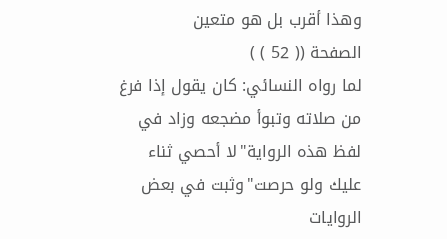وهذا أقرب بل هو متعين
الصفحة (( 52 ) )
لما رواه النسائي: كان يقول إذا فرغ من صلاته وتبوأ مضجعه وزاد في لفظ هذه الرواية"لا أحصي ثناء عليك ولو حرصت"وثبت في بعض الروايات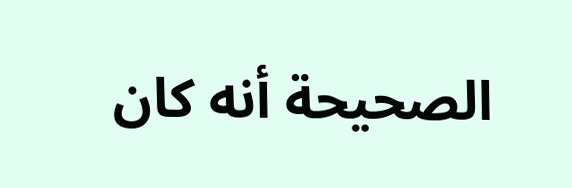الصحيحة أنه كان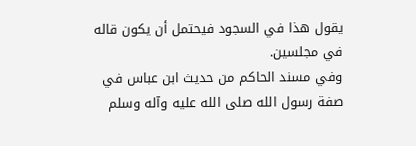يقول هذا في السجود فيحتمل أن يكون قاله في مجلسين.
وفي مسند الحاكم من حديث ابن عباس في صفة رسول الله صلى الله عليه وآله وسلم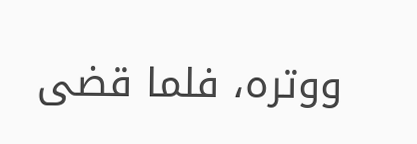ووتره، فلما قضى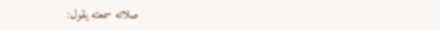صلاته سمعته يقول: